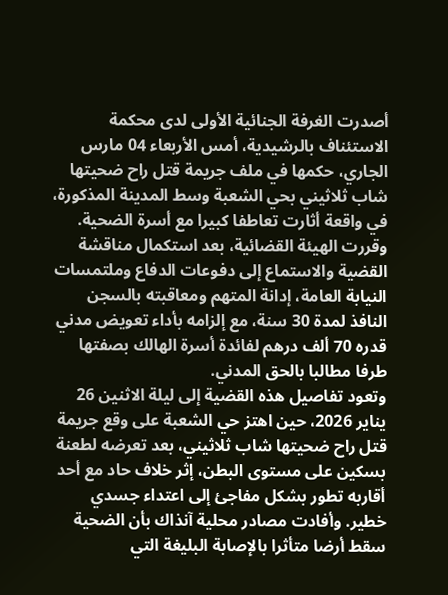أصدرت الغرفة الجنائية الأولى لدى محكمة الاستئناف بالرشيدية، أمس الأربعاء 04 مارس الجاري، حكمها في ملف جريمة قتل راح ضحيتها شاب ثلاثيني بحي الشعبة وسط المدينة المذكورة، في واقعة أثارت تعاطفا كبيرا مع أسرة الضحية.
وقررت الهيئة القضائية، بعد استكمال مناقشة القضية والاستماع إلى دفوعات الدفاع وملتمسات النيابة العامة، إدانة المتهم ومعاقبته بالسجن النافذ لمدة 30 سنة، مع إلزامه بأداء تعويض مدني قدره 70 ألف درهم لفائدة أسرة الهالك بصفتها طرفا مطالبا بالحق المدني.
وتعود تفاصيل هذه القضية إلى ليلة الاثنين 26 يناير 2026، حين اهتز حي الشعبة على وقع جريمة قتل راح ضحيتها شاب ثلاثيني، بعد تعرضه لطعنة بسكين على مستوى البطن، إثر خلاف حاد مع أحد أقاربه تطور بشكل مفاجئ إلى اعتداء جسدي خطير. وأفادت مصادر محلية آنذاك بأن الضحية سقط أرضا متأثرا بالإصابة البليغة التي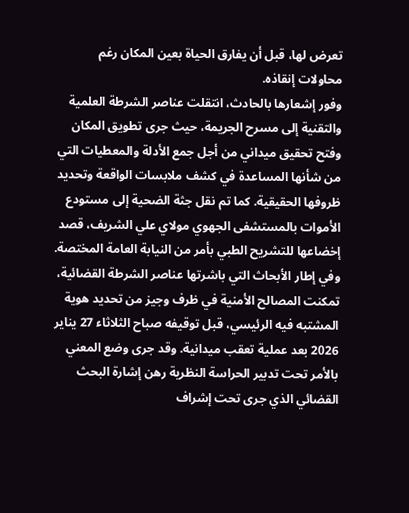تعرض لها، قبل أن يفارق الحياة بعين المكان رغم محاولات إنقاذه.
وفور إشعارها بالحادث، انتقلت عناصر الشرطة العلمية والتقنية إلى مسرح الجريمة، حيث جرى تطويق المكان وفتح تحقيق ميداني من أجل جمع الأدلة والمعطيات التي من شأنها المساعدة في كشف ملابسات الواقعة وتحديد ظروفها الحقيقية. كما تم نقل جثة الضحية إلى مستودع الأموات بالمستشفى الجهوي مولاي علي الشريف، قصد إخضاعها للتشريح الطبي بأمر من النيابة العامة المختصة.
وفي إطار الأبحاث التي باشرتها عناصر الشرطة القضائية، تمكنت المصالح الأمنية في ظرف وجيز من تحديد هوية المشتبه فيه الرئيسي، قبل توقيفه صباح الثلاثاء 27 يناير 2026 بعد عملية تعقب ميدانية. وقد جرى وضع المعني بالأمر تحت تدبير الحراسة النظرية رهن إشارة البحث القضائي الذي جرى تحت إشراف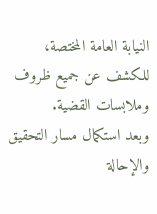النيابة العامة المختصة، للكشف عن جميع ظروف وملابسات القضية.
وبعد استكمال مسار التحقيق والإحالة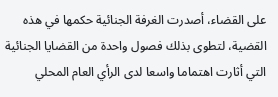على القضاء، أصدرت الغرفة الجنائية حكمها في هذه القضية، لتطوى بذلك فصول واحدة من القضايا الجنائية التي أثارت اهتماما واسعا لدى الرأي العام المحلي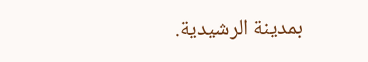بمدينة الرشيدية.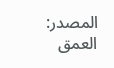المصدر:
العمق